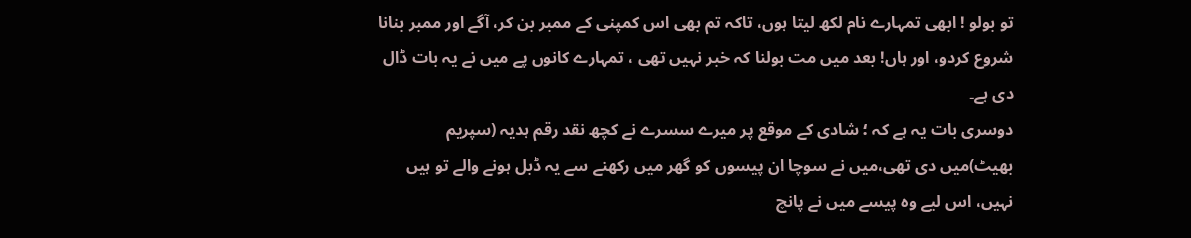تو بولو ! ابھی تمہارے نام لکھ لیتا ہوں، تاکہ تم بھی اس کمپنی کے ممبر بن کر، آگے اور ممبر بنانا شروع کردو، اور ہاں! بعد میں مت بولنا کہ خبر نہیں تھی ، تمہارے کانوں پے میں نے یہ بات ڈال دی ہے۔
دوسری بات یہ ہے کہ ؛ شادی کے موقع پر میرے سسرے نے کچھ نقد رقم ہدیہ (سپریم بھیٹ)میں دی تھی،میں نے سوچا ان پیسوں کو گھر میں رکھنے سے یہ ڈبل ہونے والے تو ہیں نہیں، اس لیے وہ پیسے میں نے پانچ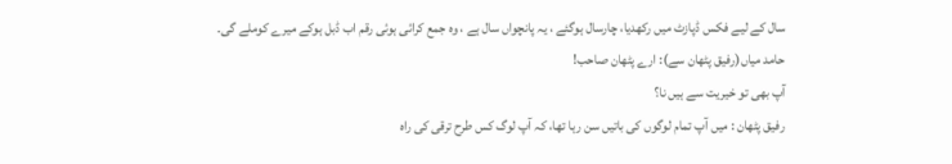سال کے لیے فکس ڈپازٹ میں رکھدیا، چارسال ہوگئے ، یہ پانچواں سال ہے ، وہ جمع کرائی ہوئی رقم اب ڈبل ہوکے میرے کوملے گی۔
حامد میاں(رفیق پٹھان سے): ارے پٹھان صاحب!
آپ بھی تو خیریت سے ہیں نا؟
رفیق پٹھان : میں آپ تمام لوگوں کی باتیں سن رہا تھا، کہ آپ لوگ کس طرح ترقی کی راہ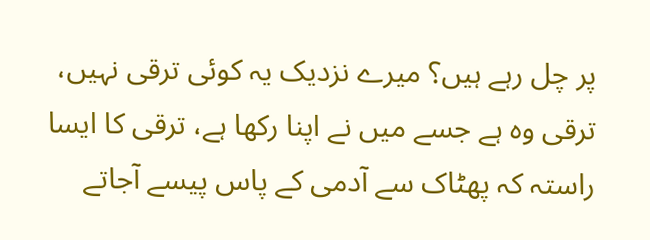پر چل رہے ہیں؟ میرے نزدیک یہ کوئی ترقی نہیں، ترقی وہ ہے جسے میں نے اپنا رکھا ہے، ترقی کا ایسا راستہ کہ پھٹاک سے آدمی کے پاس پیسے آجاتے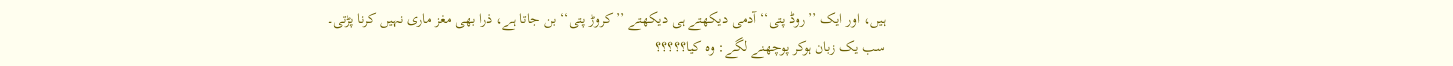ہیں، اور ایک ’’روڈ پتی‘‘ آدمی دیکھتے ہی دیکھتے ’’کروڑ پتی‘‘ بن جاتا ہے، ذرا بھی مغز ماری نہیں کرنا پڑتی۔
سب یک زبان ہوکر پوچھنے لگے: وہ کیا؟؟؟؟؟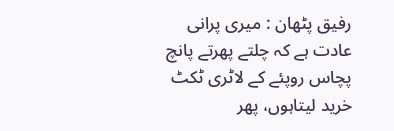رفیق پٹھان : میری پرانی عادت ہے کہ چلتے پھرتے پانچ پچاس روپئے کے لاٹری ٹکٹ خرید لیتاہوں، پھر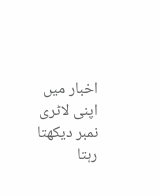اخبار میں اپنی لاٹری نمبر دیکھتا رہتا